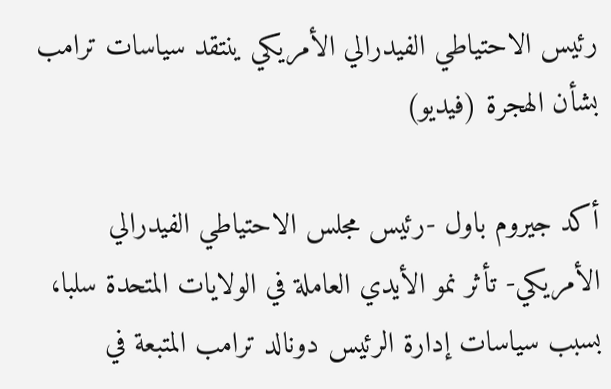رئيس الاحتياطي الفيدرالي الأمريكي ينتقد سياسات ترامب بشأن الهجرة (فيديو)

أكد جيروم باول -رئيس مجلس الاحتياطي الفيدرالي الأمريكي- تأثر نمو الأيدي العاملة في الولايات المتحدة سلبا، بسبب سياسات إدارة الرئيس دونالد ترامب المتبعة في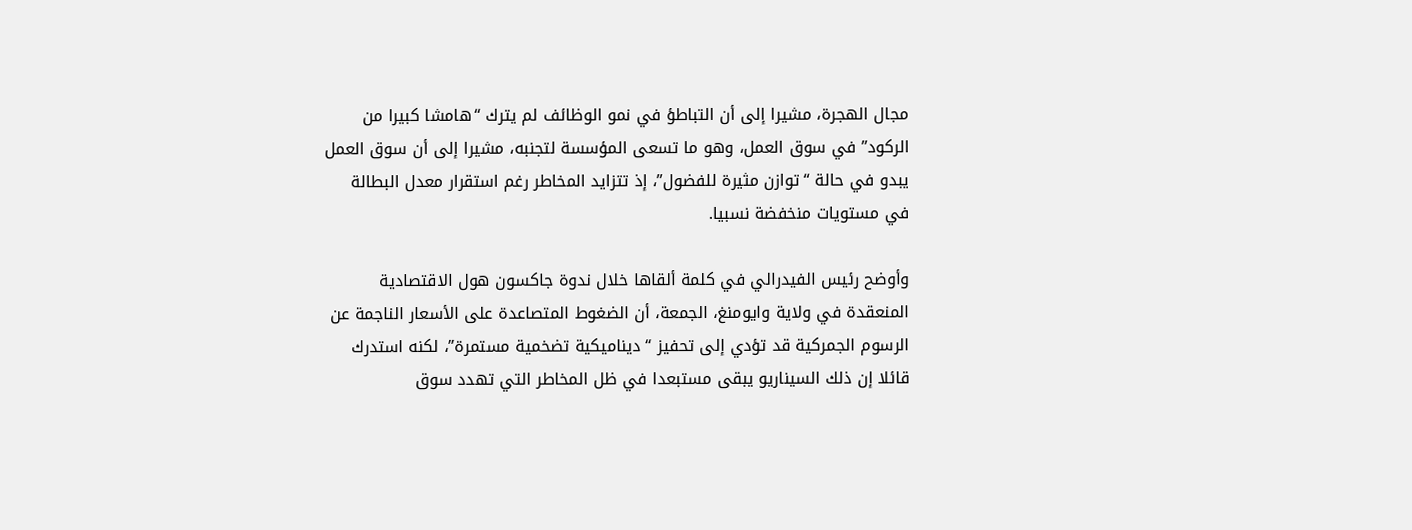مجال الهجرة، مشيرا إلى أن التباطؤ في نمو الوظائف لم يترك “هامشا كبيرا من الركود” في سوق العمل، وهو ما تسعى المؤسسة لتجنبه، مشيرا إلى أن سوق العمل يبدو في حالة “توازن مثيرة للفضول”، إذ تتزايد المخاطر رغم استقرار معدل البطالة في مستويات منخفضة نسبيا.

وأوضح رئيس الفيدرالي في كلمة ألقاها خلال ندوة جاكسون هول الاقتصادية المنعقدة في ولاية وايومنغ، الجمعة، أن الضغوط المتصاعدة على الأسعار الناجمة عن الرسوم الجمركية قد تؤدي إلى تحفيز “ديناميكية تضخمية مستمرة”، لكنه استدرك قائلا إن ذلك السيناريو يبقى مستبعدا في ظل المخاطر التي تهدد سوق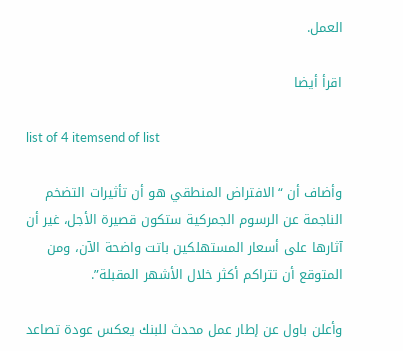العمل.

اقرأ أيضا

list of 4 itemsend of list

وأضاف أن “الافتراض المنطقي هو أن تأثيرات التضخم الناجمة عن الرسوم الجمركية ستكون قصيرة الأجل، غير أن آثارها على أسعار المستهلكين باتت واضحة الآن، ومن المتوقع أن تتراكم أكثر خلال الأشهر المقبلة”.

وأعلن باول عن إطار عمل محدث للبنك يعكس عودة تصاعد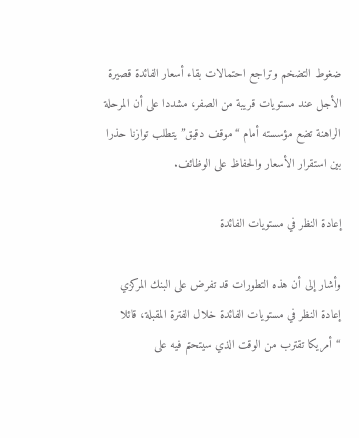ضغوط التضخم وتراجع احتمالات بقاء أسعار الفائدة قصيرة الأجل عند مستويات قريبة من الصفر، مشددا على أن المرحلة الراهنة تضع مؤسسته أمام “موقف دقيق” يتطلب توازنا حذرا بين استقرار الأسعار والحفاظ على الوظائف.

إعادة النظر في مستويات الفائدة

وأشار إلى أن هذه التطورات قد تفرض على البنك المركزي إعادة النظر في مستويات الفائدة خلال الفترة المقبلة، قائلا “أمريكا تقترب من الوقت الذي سيتحتم فيه على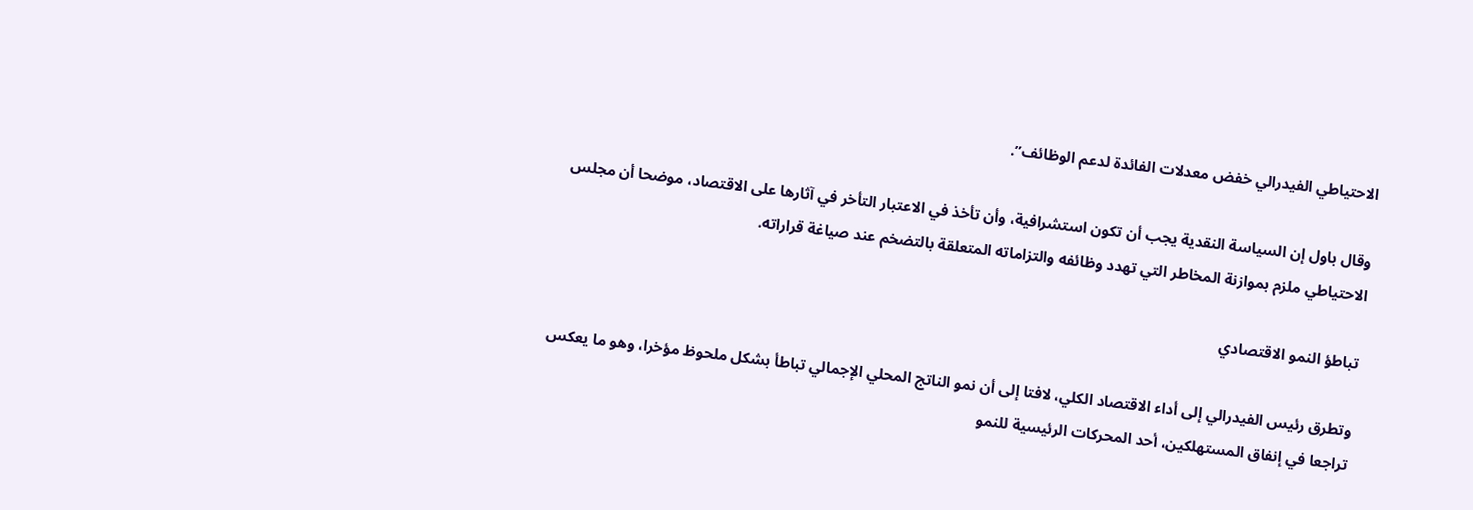الاحتياطي الفيدرالي خفض معدلات الفائدة لدعم الوظائف”.

وقال باول إن السياسة النقدية يجب أن تكون استشرافية، وأن تأخذ في الاعتبار التأخر في آثارها على الاقتصاد، موضحا أن مجلس الاحتياطي ملزم بموازنة المخاطر التي تهدد وظائفه والتزاماته المتعلقة بالتضخم عند صياغة قراراته.

تباطؤ النمو الاقتصادي

وتطرق رئيس الفيدرالي إلى أداء الاقتصاد الكلي، لافتا إلى أن نمو الناتج المحلي الإجمالي تباطأ بشكل ملحوظ مؤخرا، وهو ما يعكس تراجعا في إنفاق المستهلكين، أحد المحركات الرئيسية للنمو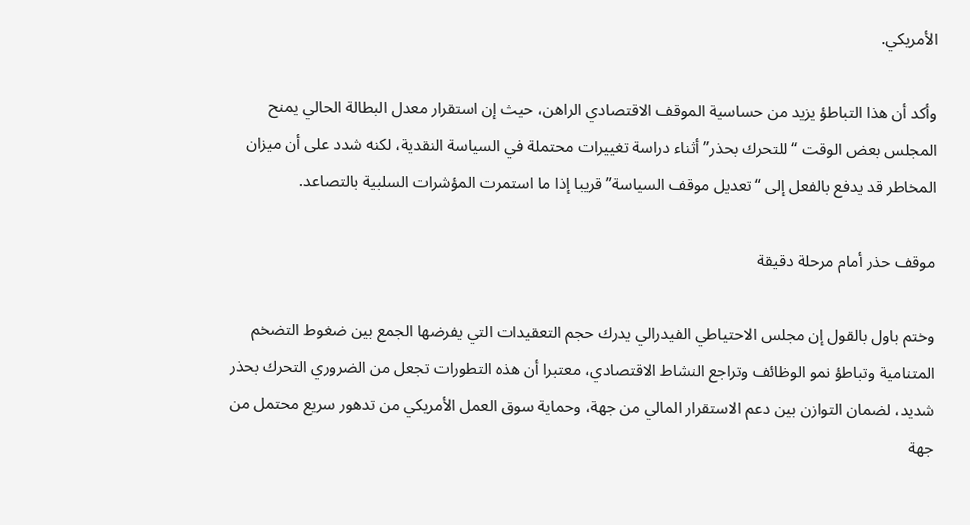الأمريكي.

وأكد أن هذا التباطؤ يزيد من حساسية الموقف الاقتصادي الراهن، حيث إن استقرار معدل البطالة الحالي يمنح المجلس بعض الوقت “للتحرك بحذر” أثناء دراسة تغييرات محتملة في السياسة النقدية، لكنه شدد على أن ميزان المخاطر قد يدفع بالفعل إلى “تعديل موقف السياسة” قريبا إذا ما استمرت المؤشرات السلبية بالتصاعد.

موقف حذر أمام مرحلة دقيقة

وختم باول بالقول إن مجلس الاحتياطي الفيدرالي يدرك حجم التعقيدات التي يفرضها الجمع بين ضغوط التضخم المتنامية وتباطؤ نمو الوظائف وتراجع النشاط الاقتصادي، معتبرا أن هذه التطورات تجعل من الضروري التحرك بحذر شديد، لضمان التوازن بين دعم الاستقرار المالي من جهة، وحماية سوق العمل الأمريكي من تدهور سريع محتمل من جهة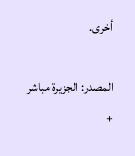أخرى.

المصدر: الجزيرة مباشر +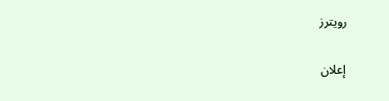رويترز

إعلان